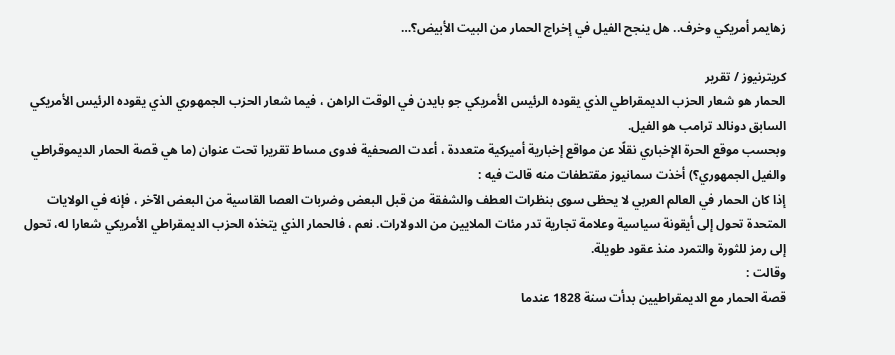زهايمر أمريكي وخرف.. هل ينجح الفيل في إخراج الحمار من البيت الأبيض؟…

كريترنيوز / تقرير
الحمار هو شعار الحزب الديمقراطي الذي يقوده الرئيس الأمريكي جو بايدن في الوقت الراهن ، فيما شعار الحزب الجمهوري الذي يقوده الرئيس الأمريكي السابق دونالد ترامب هو الفيل.
وبحسب موقع الحرة الإخباري نقلًا عن مواقع إخبارية أميركية متعددة ، أعدت الصحفية فدوى مساط تقريرا تحت عنوان (ما هي قصة الحمار الديموقراطي والفيل الجمهوري؟) أخذت سمانيوز مقتطفات منه قالت فيه :
إذا كان الحمار في العالم العربي لا يحظى سوى بنظرات العطف والشفقة من قبل البعض وضربات العصا القاسية من البعض الآخر ، فإنه في الولايات المتحدة تحول إلى أيقونة سياسية وعلامة تجارية تدر مئات الملايين من الدولارات. نعم ، فالحمار الذي يتخذه الحزب الديمقراطي الأمريكي شعارا له، تحول إلى رمز للثورة والتمرد منذ عقود طويلة.
وقالت :
قصة الحمار مع الديمقراطيين بدأت سنة 1828 عندما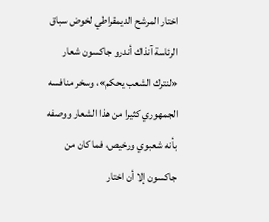اختار المرشح الديمقراطي لخوض سباق الرئاسة آنذاك أندرو جاكسون شعار «لنترك الشعب يحكم»، وسخر منافسه الجمهوري كثيرا من هذا الشعار ووصفه بأنه شعبوي ورخيص، فما كان من جاكسون إلا أن اختار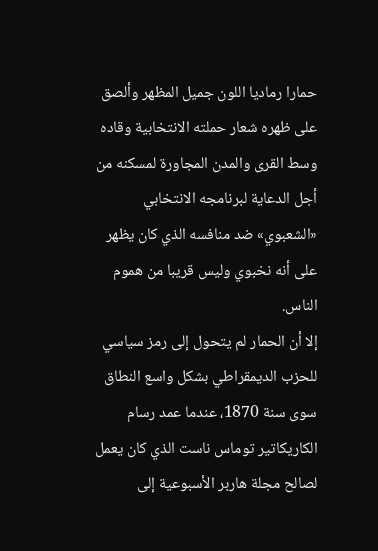حمارا رماديا اللون جميل المظهر وألصق على ظهره شعار حملته الانتخابية وقاده وسط القرى والمدن المجاورة لمسكنه من أجل الدعاية لبرنامجه الانتخابي «الشعبوي» ضد منافسه الذي كان يظهر على أنه نخبوي وليس قريبا من هموم الناس.
إلا أن الحمار لم يتحول إلى رمز سياسي للحزب الديمقراطي بشكل واسع النطاق سوى سنة 1870، عندما عمد رسام الكاريكاتير توماس ناست الذي كان يعمل لصالح مجلة هاربر الأسبوعية إلى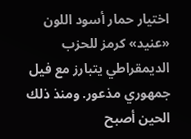اختيار حمار أسود اللون «عنيد» كرمز للحزب الديمقراطي يتبارز مع فيل جمهوري مذعور. ومنذ ذلك الحين أصبح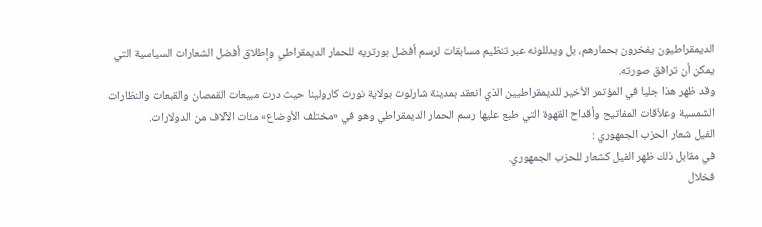الديمقراطيون يفخرون بحمارهم، بل ويدللونه عبر تنظيم مسابقات لرسم أفضل بورتريه للحمار الديمقراطي وإطلاق أفضل الشعارات السياسية التي يمكن أن ترافق صورته.
وقد ظهر هذا جليا في المؤتمر الأخير للديمقراطيين الذي انعقد بمدينة شارلوت بولاية نورث كارولينا حيث درت مبيعات القمصان والقبعات والنظارات الشمسية وعلاّقات المفاتيح وأقداح القهوة التي طبع عليها رسم الحمار الديمقراطي وهو في «مختلف الأوضاع» مئات الآلاف من الدولارات.
الفيل شعار الحزب الجمهوري :
في مقابل ذلك ظهر الفيل كشعار للحزب الجمهوري.
فخلال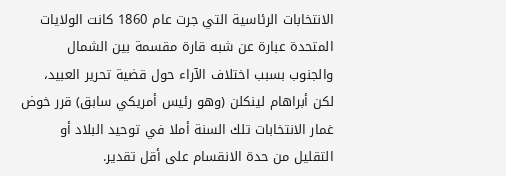الانتخابات الرئاسية التي جرت عام 1860 كانت الولايات المتحدة عبارة عن شبه قارة مقسمة بين الشمال والجنوب بسبب اختلاف الآراء حول قضية تحرير العبيد، لكن أبراهام لينكلن (وهو رئيس أمريكي سابق) قرر خوض غمار الانتخابات تلك السنة أملا في توحيد البلاد أو التقليل من حدة الانقسام على أقل تقدير.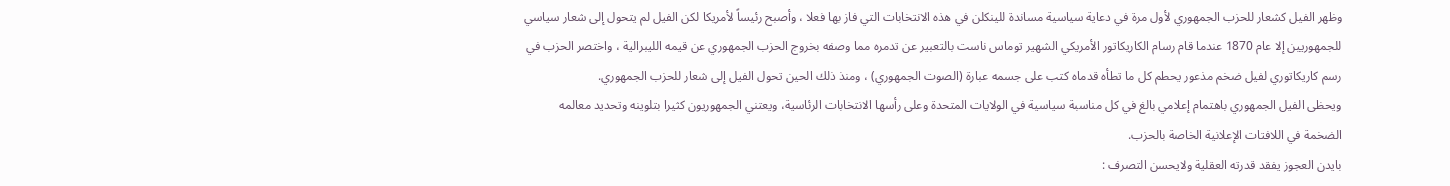وظهر الفيل كشعار للحزب الجمهوري لأول مرة في دعاية سياسية مساندة للينكلن في هذه الانتخابات التي فاز بها فعلا ، وأصبح رئيساً لأمريكا لكن الفيل لم يتحول إلى شعار سياسي للجمهوريين إلا عام 1870 عندما قام رسام الكاريكاتور الأمريكي الشهير توماس ناست بالتعبير عن تدمره مما وصفه بخروج الحزب الجمهوري عن قيمه الليبرالية ، واختصر الحزب في رسم كاريكاتوري لفيل ضخم مذعور يحطم كل ما تطأه قدماه كتب على جسمه عبارة (الصوت الجمهوري) ، ومنذ ذلك الحين تحول الفيل إلى شعار للحزب الجمهوري.
ويحظى الفيل الجمهوري باهتمام إعلامي بالغ في كل مناسبة سياسية في الولايات المتحدة وعلى رأسها الانتخابات الرئاسية، ويعتني الجمهوريون كثيرا بتلوينه وتحديد معالمه الضخمة في اللافتات الإعلانية الخاصة بالحزب.
بايدن العجوز يفقد قدرته العقلية ولايحسن التصرف :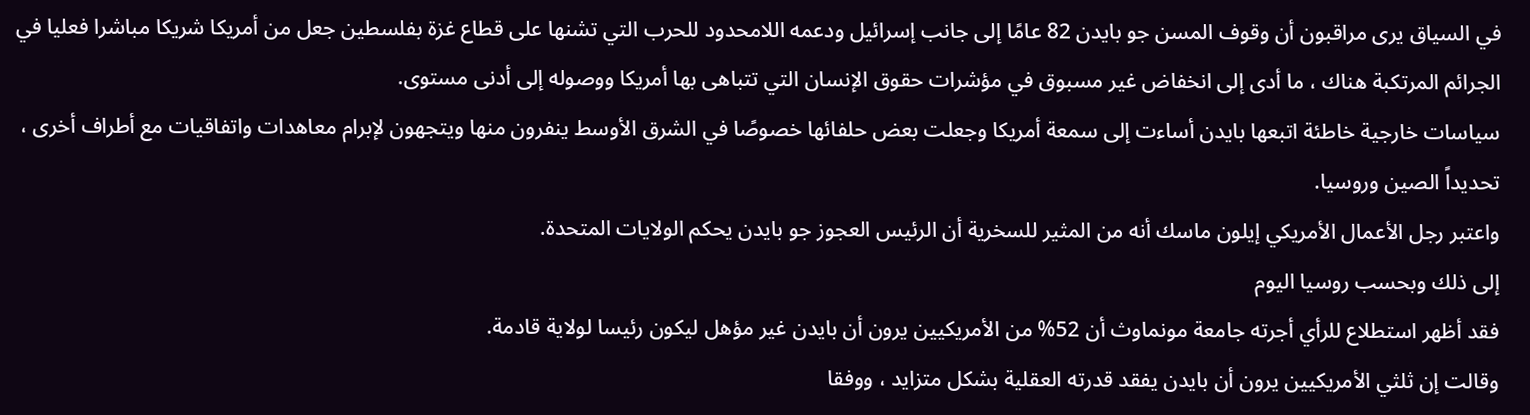في السياق يرى مراقبون أن وقوف المسن جو بايدن 82 عامًا إلى جانب إسرائيل ودعمه اللامحدود للحرب التي تشنها على قطاع غزة بفلسطين جعل من أمريكا شريكا مباشرا فعليا في الجرائم المرتكبة هناك ، ما أدى إلى انخفاض غير مسبوق في مؤشرات حقوق الإنسان التي تتباهى بها أمريكا ووصوله إلى أدنى مستوى.
سياسات خارجية خاطئة اتبعها بايدن أساءت إلى سمعة أمريكا وجعلت بعض حلفائها خصوصًا في الشرق الأوسط ينفرون منها ويتجهون لإبرام معاهدات واتفاقيات مع أطراف أخرى ، تحديداً الصين وروسيا.
واعتبر رجل الأعمال الأمريكي إيلون ماسك أنه من المثير للسخرية أن الرئيس العجوز جو بايدن يحكم الولايات المتحدة.
إلى ذلك وبحسب روسيا اليوم
فقد أظهر استطلاع للرأي أجرته جامعة مونماوث أن 52% من الأمريكيين يرون أن بايدن غير مؤهل ليكون رئيسا لولاية قادمة.
وقالت إن ثلثي الأمريكيين يرون أن بايدن يفقد قدرته العقلية بشكل متزايد ، ووفقا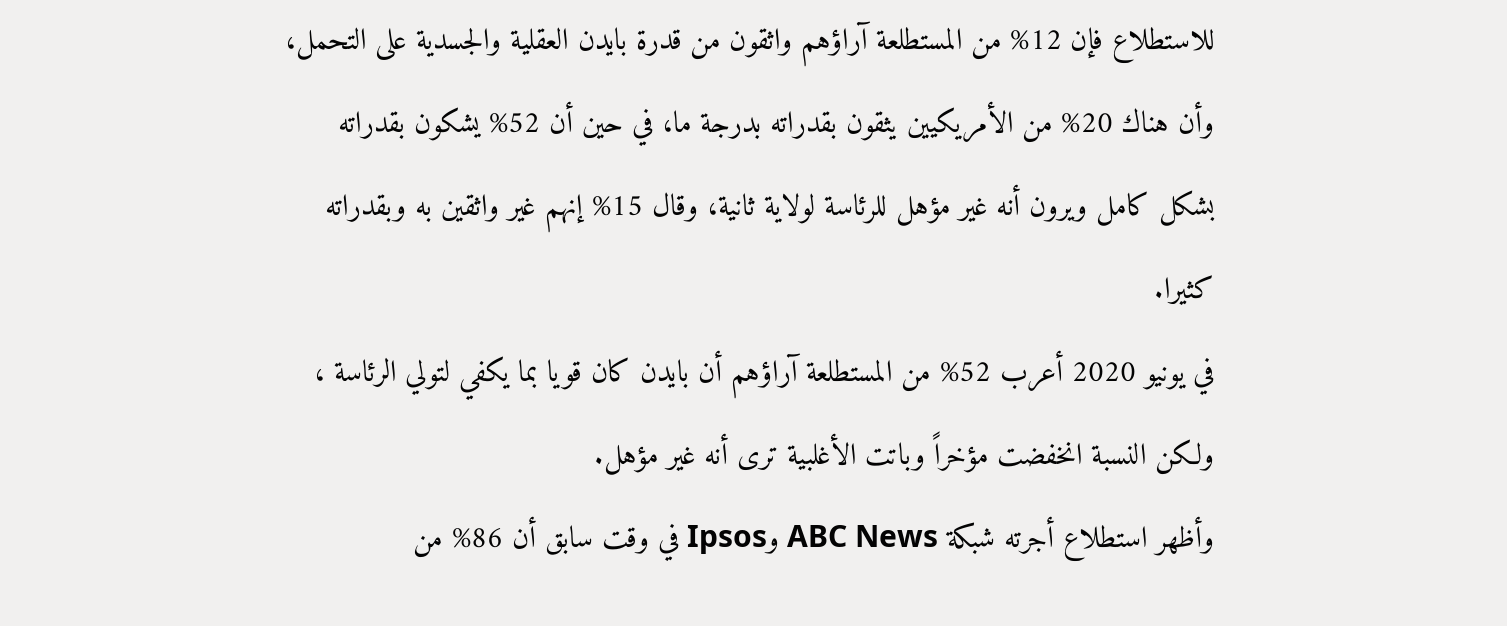للاستطلاع فإن 12% من المستطلعة آراؤهم واثقون من قدرة بايدن العقلية والجسدية على التحمل، وأن هناك 20% من الأمريكيين يثقون بقدراته بدرجة ما، في حين أن 52% يشكون بقدراته بشكل كامل ويرون أنه غير مؤهل للرئاسة لولاية ثانية، وقال 15% إنهم غير واثقين به وبقدراته كثيرا.
في يونيو 2020 أعرب 52% من المستطلعة آراؤهم أن بايدن كان قويا بما يكفي لتولي الرئاسة ، ولكن النسبة انخفضت مؤخراً وباتت الأغلبية ترى أنه غير مؤهل.
وأظهر استطلاع أجرته شبكة ABC News وIpsos في وقت سابق أن 86% من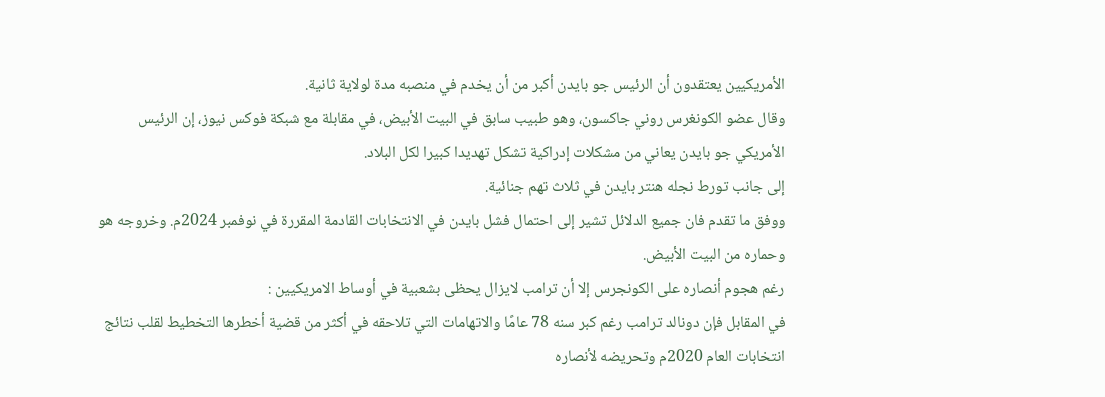الأمريكيين يعتقدون أن الرئيس جو بايدن أكبر من أن يخدم في منصبه مدة لولاية ثانية.
وقال عضو الكونغرس روني جاكسون، وهو طبيب سابق في البيت الأبيض، في مقابلة مع شبكة فوكس نيوز، إن الرئيس الأمريكي جو بايدن يعاني من مشكلات إدراكية تشكل تهديدا كبيرا لكل البلاد.
إلى جانب تورط نجله هنتر بايدن في ثلاث تهم جنائية.
ووفق ما تقدم فان جميع الدلائل تشير إلى احتمال فشل بايدن في الانتخابات القادمة المقررة في نوفمبر 2024م. وخروجه هو وحماره من البيت الأبيض.
رغم هجوم أنصاره على الكونجرس إلا أن ترامب لايزال يحظى بشعبية في أوساط الامريكيين :
في المقابل فإن دونالد ترامب رغم كبر سنه 78 عامًا والاتهامات التي تلاحقه في أكثر من قضية أخطرها التخطيط لقلب نتائج انتخابات العام 2020م وتحريضه لأنصاره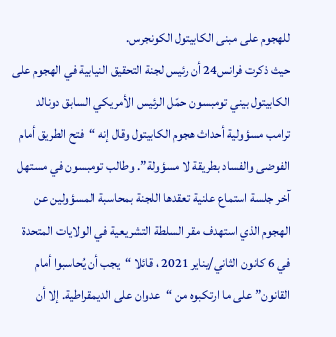للهجوم على مبنى الكابيتول الكونجرس.
حيث ذكرت فرانس24 أن رئيس لجنة التحقيق النيابية في الهجوم على الكابيتول بيني تومبسون حمّل الرئيس الأمريكي السابق دونالد ترامب مسؤولية أحداث هجوم الكابيتول وقال إنه “فتح الطريق أمام الفوضى والفساد بطريقة لا مسؤولة”. وطالب تومبسون في مستهل آخر جلسة استماع علنية تعقدها اللجنة بمحاسبة المسؤولين عن الهجوم الذي استهدف مقر السلطة التشريعية في الولايات المتحدة في 6 كانون الثاني/يناير 2021 ، قائلا “يجب أن يُحاسبوا أمام القانون” على ما ارتكبوه من “عدوان على الديمقراطية. إلا أن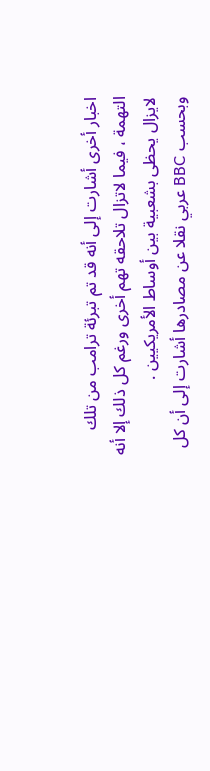اخبار أخرى أشارت إلى أنه قد تم تبرئة ترامب من تلك التهمة ، فيما لاتزال تلاحقه تهم أخرى ورغم كل ذلك إلا أنه لايزال يحظى بشعبية بين أوساط الأمريكيين .
وبحسب BBC عربي نقلا عن مصادرها أشارت إلى أن كل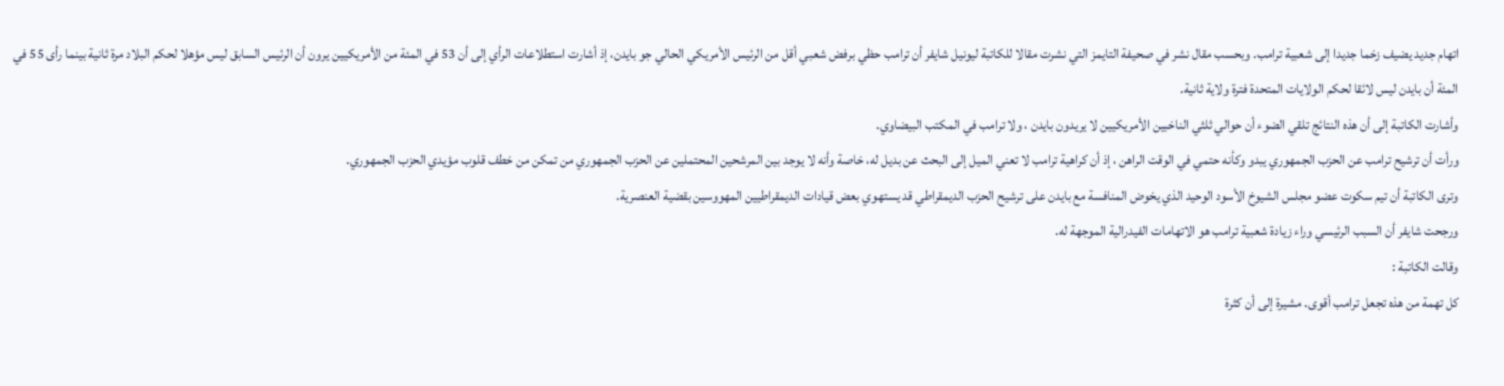اتهام جديد يضيف زخما جديدا إلى شعبية ترامب. وبحسب مقال نشر في صحيفة التايمز التي نشرت مقالا للكاتبة ليونيل شايفر أن ترامب حظي برفض شعبي أقل من الرئيس الأمريكي الحالي جو بايدن، إذ أشارت استطلاعات الرأي إلى أن 53 في المئة من الأمريكيين يرون أن الرئيس السابق ليس مؤهلا لحكم البلاد مرة ثانية بينما رأى 55 في المئة أن بايدن ليس لائقا لحكم الولايات المتحدة فترة ولاية ثانية.
وأشارت الكاتبة إلى أن هذه النتائج تلقي الضوء أن حوالي ثلثي الناخبين الأمريكيين لا يريدون بايدن ، ولا ترامب في المكتب البيضاوي.
ورأت أن ترشيح ترامب عن الحزب الجمهوري يبدو وكأنه حتمي في الوقت الراهن ، إذ أن كراهية ترامب لا تعني الميل إلى البحث عن بديل له، خاصة وأنه لا يوجد بين المرشحين المحتملين عن الحزب الجمهوري من تمكن من خطف قلوب مؤيدي الحزب الجمهوري.
وترى الكاتبة أن تيم سكوت عضو مجلس الشيوخ الأسود الوحيد الذي يخوض المنافسة مع بايدن على ترشيح الحزب الديمقراطي قد يستهوي بعض قيادات الديمقراطيين المهووسين بقضية العنصرية.
ورجحت شايفر أن السبب الرئيسي وراء زيادة شعبية ترامب هو الاتهامات الفيدرالية الموجهة له.
وقالت الكاتبة :
كل تهمة من هذه تجعل ترامب أقوى. مشيرة إلى أن كثرة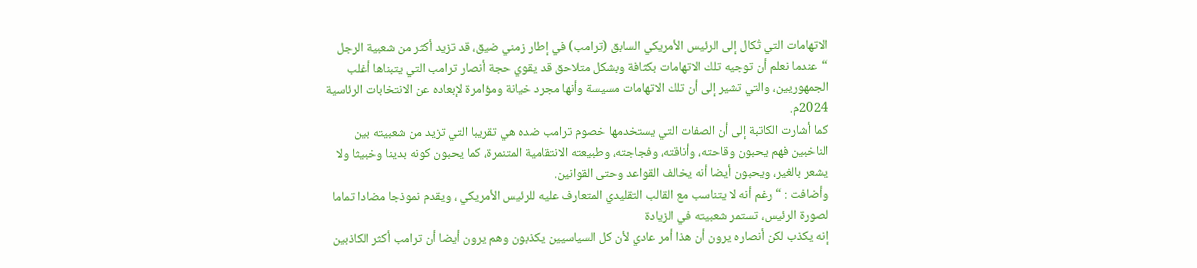الاتهامات التي تُكال إلى الرئيس الأمريكي السابق (ترامب) في إطار زمني ضيق، قد تزيد أكثر من شعبية الرجل “عندما نعلم أن توجيه تلك الاتهامات بكثافة وبشكل متلاحق قد يقوي حجة أنصار ترامب التي يتبناها أغلب الجمهوريين، والتي تشير إلى أن تلك الاتهامات مسيسة وأنها مجرد خيانة ومؤامرة لإبعاده عن الانتخابات الرئاسية 2024م.
كما أشارت الكاتبة إلى أن الصفات التي يستخدمها خصوم ترامب ضده هي تقريبا التي تزيد من شعبيته بين الناخبين فهم يحبون وقاحته، وأناقته، وفجاجته، وطبيعته الانتقامية المتنمرة، كما يحبون كونه بدينا وخبيثا ولا يشعر بالغير، ويحبون أيضا أنه يخالف القواعد وحتى القوانين.
وأضافت : “رغم أنه لا يتناسب مع القالب التقليدي المتعارف عليه للرئيس الأمريكي ، ويقدم نموذجا مضادا تماما لصورة الرئيس، تستمر شعبيته في الزيادة
إنه يكذب لكن أنصاره يرون أن هذا أمر عادي لأن كل السياسيين يكذبون وهم يرون أيضا أن ترامب أكثر الكاذبين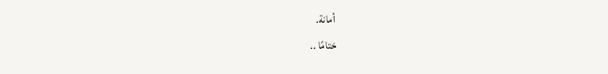أمانة.
ختامًا ..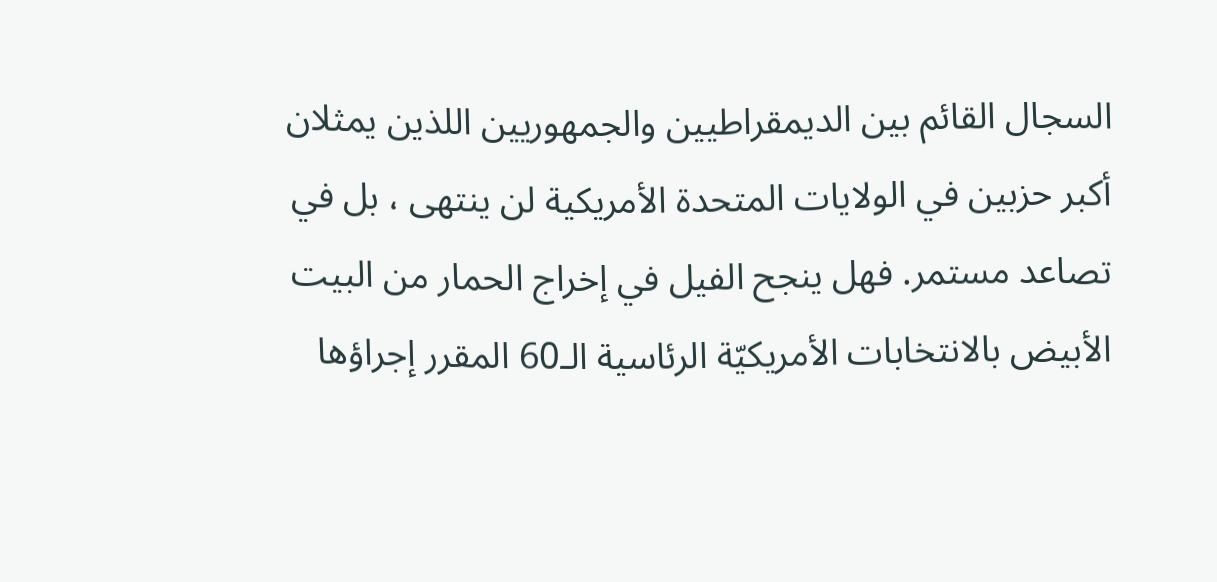السجال القائم بين الديمقراطيين والجمهوريين اللذين يمثلان أكبر حزبين في الولايات المتحدة الأمريكية لن ينتهى ، بل في تصاعد مستمر. فهل ينجح الفيل في إخراج الحمار من البيت الأبيض بالانتخابات الأمريكيّة الرئاسية الـ60 المقرر إجراؤها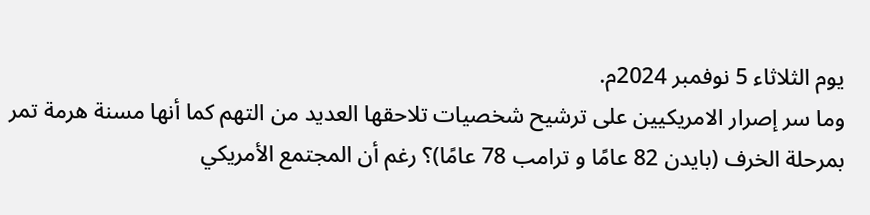يوم الثلاثاء 5 نوفمبر 2024م.
وما سر إصرار الامريكيين على ترشيح شخصيات تلاحقها العديد من التهم كما أنها مسنة هرمة تمر بمرحلة الخرف (بايدن 82 عامًا و ترامب 78 عامًا)؟ رغم أن المجتمع الأمريكي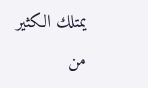يمتلك الكثير من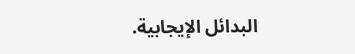البدائل الإيجابية.